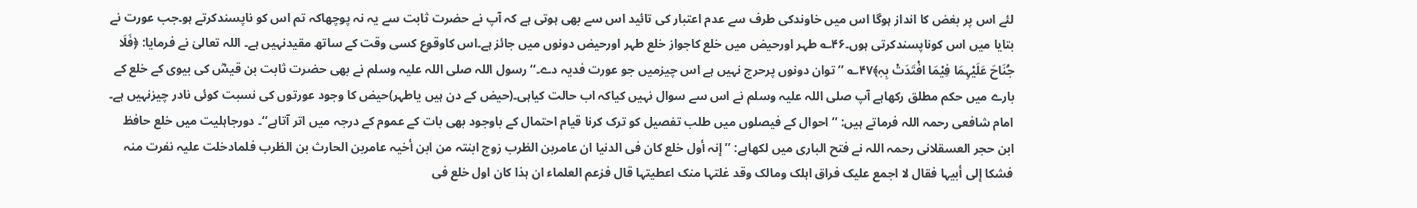لئے اس پر بغض کا انداز ہوگا اس میں خاوندکی طرف سے عدم اعتبار کی تائید اس سے بھی ہوتی ہے کہ آپ نے حضرت ثابت سے یہ نہ پوچھاکہ تم اس کو ناپسندکرتے ہو۔جب عورت نے بتایا میں اس کوناپسندکرتی ہوں۔۴۶؎ طہر اورحیض میں خلع کاجواز خلع طہر اورحیض دونوں میں جائز ہے۔اس کاوقوع کسی وقت کے ساتھ مقیدنہیں ہے۔ اللہ تعالیٰ نے فرمایا: ﴿فَلَا جُنَاحَ عَلَیْہِمَا فِیْمَا افْتَدَتْ بِہٖ﴾۴۷؎ ’’توان دونوں پرحرج نہیں ہے اس چیزمیں جو عورت فدیہ دے۔‘‘ رسول اللہ صلی اللہ علیہ وسلم نے بھی حضرت ثابت بن قیسؓ کی بیوی کے خلع کے بارے میں حکم مطلق رکھاہے آپ صلی اللہ علیہ وسلم نے اس سے سوال نہیں کیاکہ اب حالت کیاہی۔(حیض کے دن ہیں یاطہر)حیض کا وجود عورتوں کی نسبت کوئی نادر چیزنہیں ہے۔ امام شافعی رحمہ اللہ فرماتے ہیں: ’’احوال کے فیصلوں میں طلب تفصیل کو ترک کرنا قیام احتمال کے باوجود بھی بات کے عموم کے درجہ میں اتر آتاہے‘‘۔ دورجاہلیت میں خلع حافظ ابن حجر العسقلانی رحمہ اللہ نے فتح الباری میں لکھاہے: ’’إنہ أول خلع کان فی الدنیا ان عامربن الظرب زوج ابنتہ من ابن أخیہ عامربن الحارث بن الظرب فلمادخلت علیہ نفرت منہ فشکا إلی أبیہا فقال لا اجمع علیک فراق اہلک ومالک وقد غلتہا منک اعطیتہا قال فزعم العلماء ان ہذا کان اول خلع فی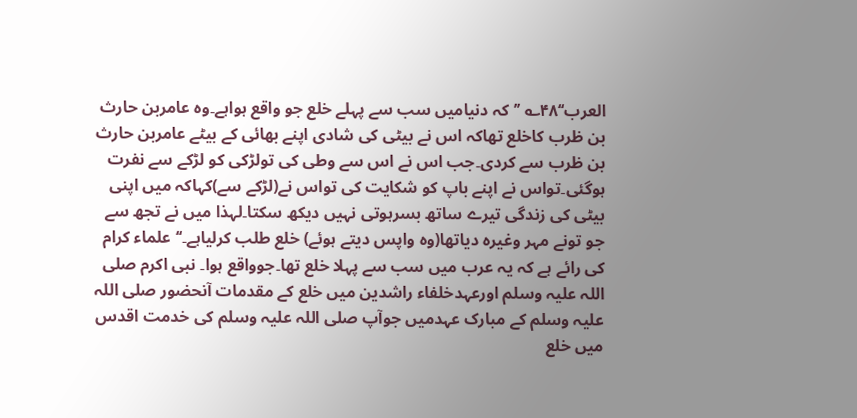العرب‘‘۴۸؎ ’’کہ دنیامیں سب سے پہلے خلع جو واقع ہواہے۔وہ عامربن حارث بن ظرب کاخلع تھاکہ اس نے بیٹی کی شادی اپنے بھائی کے بیٹے عامربن حارث بن ظرب سے کردی۔جب اس نے اس سے وطی کی تولڑکی کو لڑکے سے نفرت ہوگئی۔تواس نے اپنے باپ کو شکایت کی تواس نے(لڑکے سے)کہاکہ میں اپنی بیٹی کی زندگی تیرے ساتھ بسرہوتی نہیں دیکھ سکتا۔لہذا میں نے تجھ سے جو تونے مہر وغیرہ دیاتھا(وہ واپس دیتے ہوئے) خلع طلب کرلیاہے۔‘‘ علماء کرام کی رائے ہے کہ یہ عرب میں سب سے پہلا خلع تھا۔جوواقع ہوا۔ نبی اکرم صلی اللہ علیہ وسلم اورعہدخلفاء راشدین میں خلع کے مقدمات آنحضور صلی اللہ علیہ وسلم کے مبارک عہدمیں جوآپ صلی اللہ علیہ وسلم کی خدمت اقدس میں خلع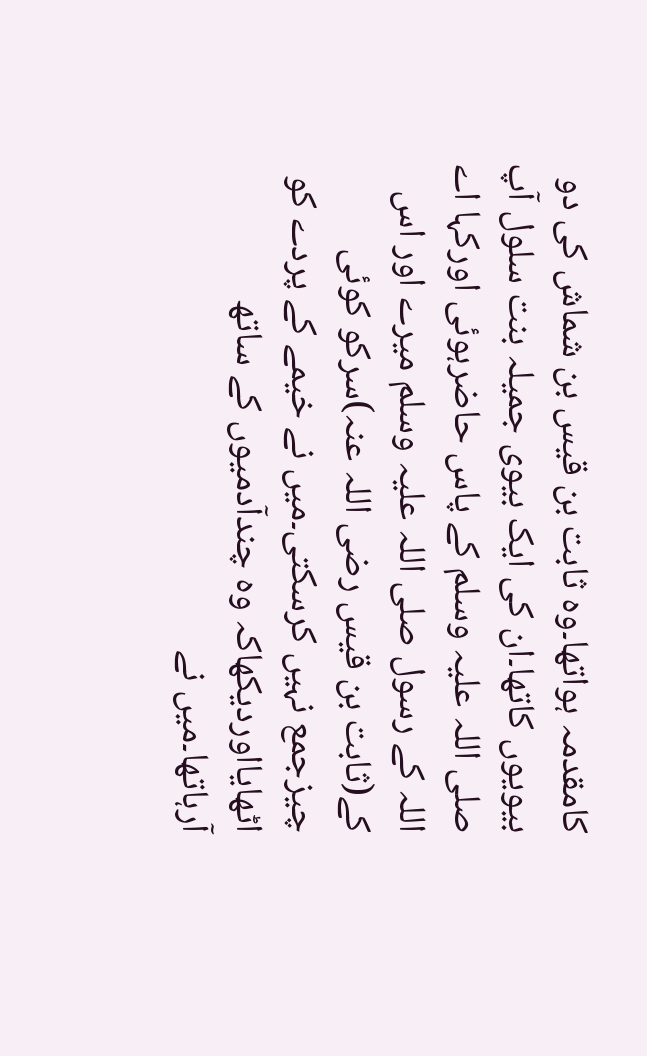کامقدمہ ہواتھا۔وہ ثابت بن قیس بن شماش کی دو بیویوں کاتھا۔ان کی ایک بیوی جمیلہ بنت سلول آپ صلی اللہ علیہ وسلم کے پاس حاضرہوئی اورکہا اے اللہ کے رسول صلی اللہ علیہ وسلم میرے اور اس کے(ثابت بن قیس رضی اللہ عنہ)سرکو کوئی چیزجمع نہیں کرسکتی۔میں نے خیمے کے پردے کو اٹھایااوردیکھاکہ وہ چندآدمیوں کے ساتھ آرہاتھا۔میں نے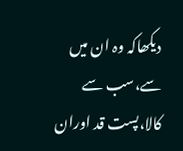دیکھاکہ وہ ان میں سے،سب سے کالا،پست قد اوران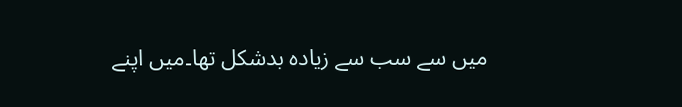میں سے سب سے زیادہ بدشکل تھا۔میں اپنے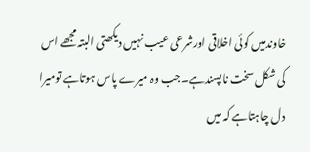خاوندمیں کوئی اخلاقی اورشرعی عیب نہیں دیکھتی البتہ مجھے اس کی شکل سخت ناپسندہے۔جب وہ میرے پاس ہوتاہے تومیرا دل چاہتاہے کہ میں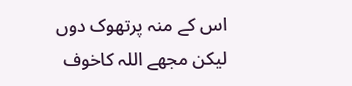اس کے منہ پرتھوک دوں لیکن مجھے اللہ کاخوف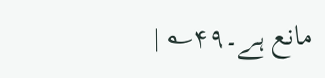مانع ہے۔۴۹؎ |